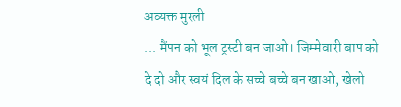अव्यक्त मुरली
... मैंपन को भूल ट्रस्टी बन जाओ। जिम्मेवारी बाप को दे दो और स्वयं दिल के सच्चे बच्चे बन खाओ, खेलो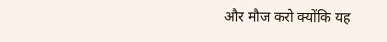और मौज करो क्योंकि यह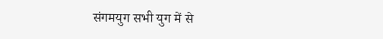संगमयुग सभी युग में से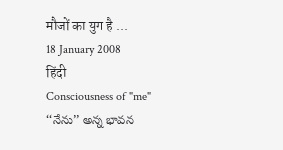मौजों का युग है ...
18 January 2008
हिंदी
Consciousness of "me"
‘‘నేను’’ అన్న భావన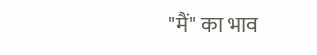"मैं" का भाव